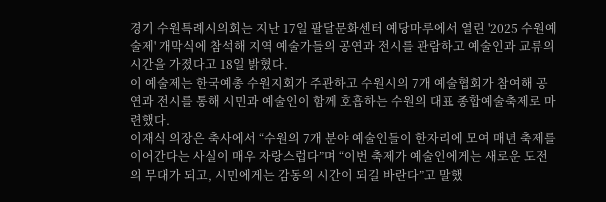경기 수원특례시의회는 지난 17일 팔달문화센터 예당마루에서 열린 '2025 수원예술제' 개막식에 참석해 지역 예술가들의 공연과 전시를 관람하고 예술인과 교류의 시간을 가졌다고 18일 밝혔다.
이 예술제는 한국예총 수원지회가 주관하고 수원시의 7개 예술협회가 참여해 공연과 전시를 통해 시민과 예술인이 함께 호흡하는 수원의 대표 종합예술축제로 마련했다.
이재식 의장은 축사에서 “수원의 7개 분야 예술인들이 한자리에 모여 매년 축제를 이어간다는 사실이 매우 자랑스럽다”며 “이번 축제가 예술인에게는 새로운 도전의 무대가 되고, 시민에게는 감동의 시간이 되길 바란다”고 말했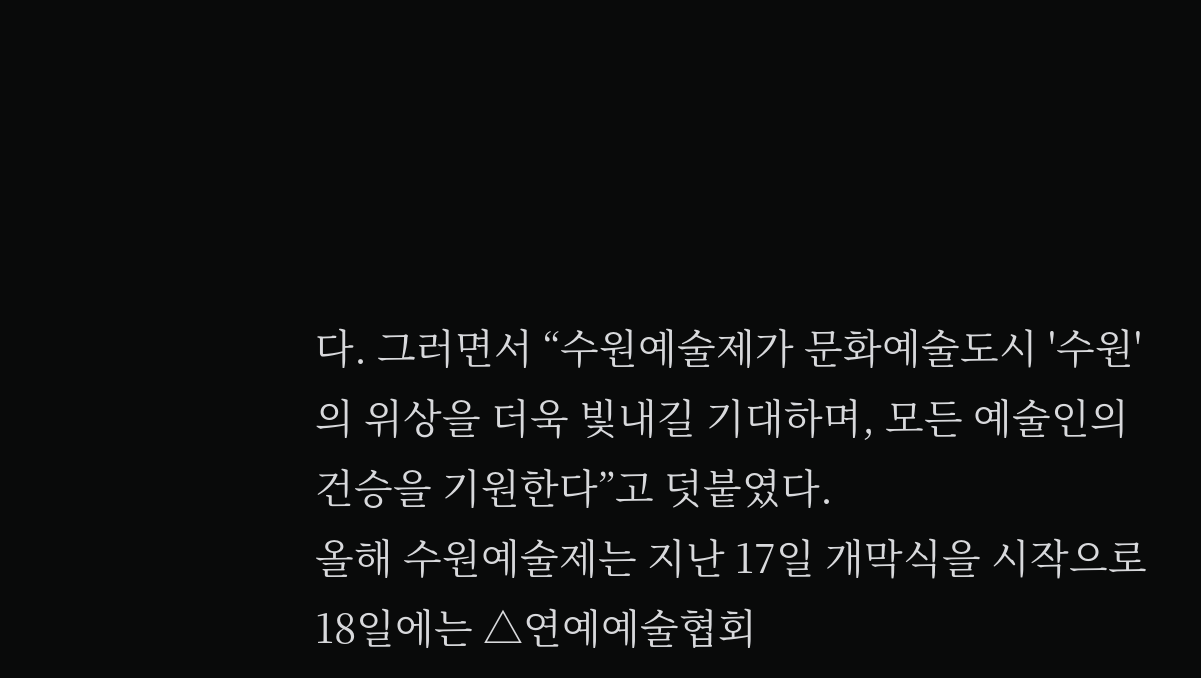다. 그러면서 “수원예술제가 문화예술도시 '수원'의 위상을 더욱 빛내길 기대하며, 모든 예술인의 건승을 기원한다”고 덧붙였다.
올해 수원예술제는 지난 17일 개막식을 시작으로 18일에는 △연예예술협회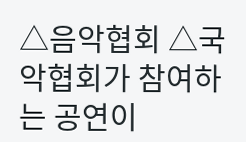△음악협회 △국악협회가 참여하는 공연이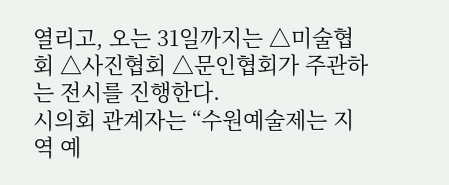열리고, 오는 31일까지는 △미술협회 △사진협회 △문인협회가 주관하는 전시를 진행한다.
시의회 관계자는 “수원예술제는 지역 예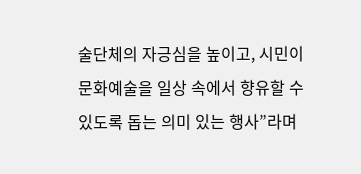술단체의 자긍심을 높이고, 시민이 문화예술을 일상 속에서 향유할 수 있도록 돕는 의미 있는 행사”라며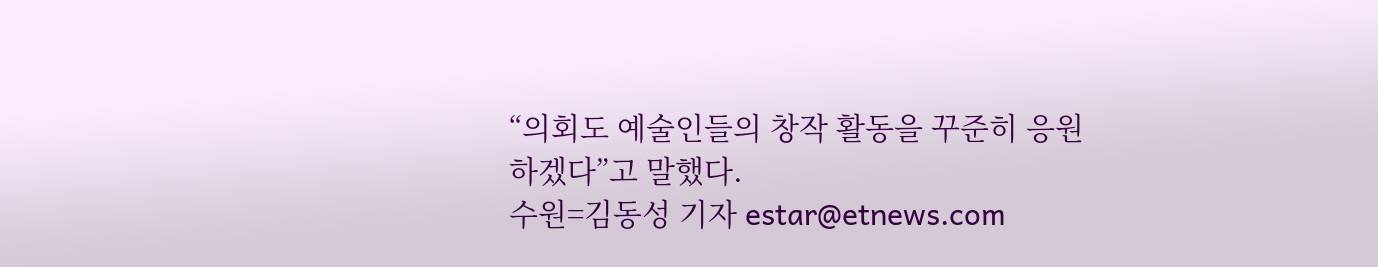“의회도 예술인들의 창작 활동을 꾸준히 응원하겠다”고 말했다.
수원=김동성 기자 estar@etnews.com